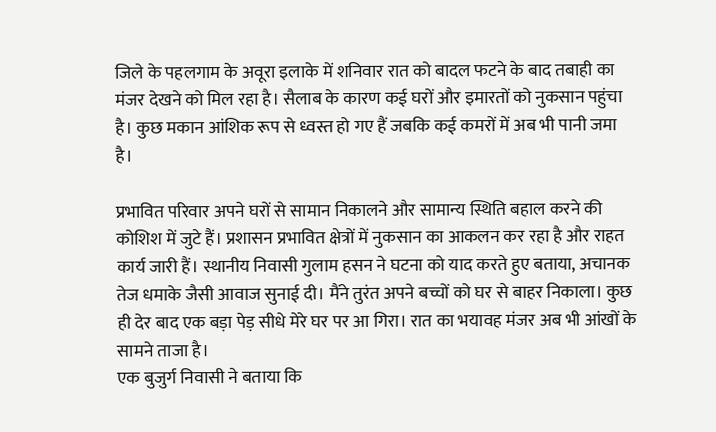जिले के पहलगाम के अवूरा इलाके में शनिवार रात को बादल फटने के बाद तबाही का मंजर देखने को मिल रहा है। सैलाब के कारण कई घरों और इमारतों को नुकसान पहुंचा है। कुछ मकान आंशिक रूप से ध्वस्त हो गए हैं जबकि कई कमरों में अब भी पानी जमा है।

प्रभावित परिवार अपने घरों से सामान निकालने और सामान्य स्थिति बहाल करने की कोशिश में जुटे हैं। प्रशासन प्रभावित क्षेत्रों में नुकसान का आकलन कर रहा है और राहत कार्य जारी हैं। स्थानीय निवासी गुलाम हसन ने घटना को याद करते हुए बताया, अचानक तेज धमाके जैसी आवाज सुनाई दी। मैंने तुरंत अपने बच्चों को घर से बाहर निकाला। कुछ ही देर बाद एक बड़ा पेड़ सीधे मेरे घर पर आ गिरा। रात का भयावह मंजर अब भी आंखों के सामने ताजा है।
एक बुजुर्ग निवासी ने बताया कि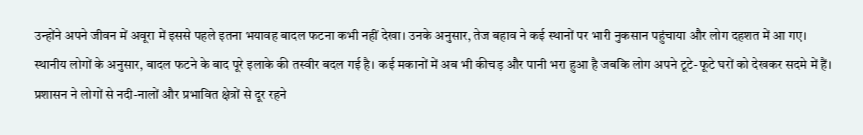उन्होंने अपने जीवन में अवूरा में इससे पहले इतना भयावह बादल फटना कभी नहीं देखा। उनके अनुसार, तेज बहाव ने कई स्थानों पर भारी नुकसान पहुंचाया और लोग दहशत में आ गए। स्थानीय लोगों के अनुसार, बादल फटने के बाद पूरे इलाके की तस्वीर बदल गई है। कई मकानों में अब भी कीचड़ और पानी भरा हुआ है जबकि लोग अपने टूटे-फूटे घरों को देखकर सदमे में हैं। प्रशासन ने लोगों से नदी-नालों और प्रभावित क्षेत्रों से दूर रहने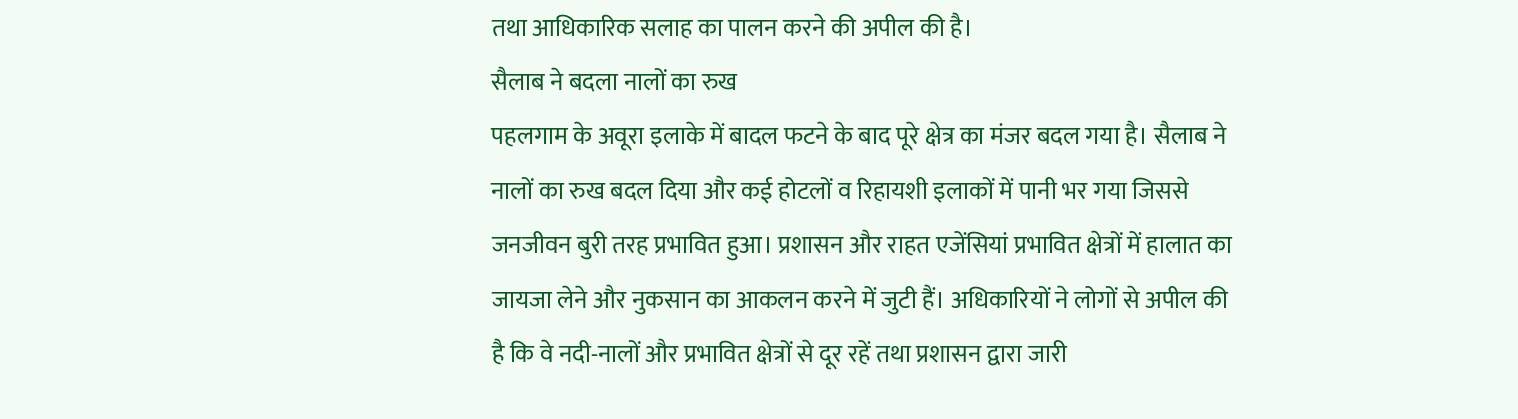तथा आधिकारिक सलाह का पालन करने की अपील की है।
सैलाब ने बदला नालों का रुख
पहलगाम के अवूरा इलाके में बादल फटने के बाद पूरे क्षेत्र का मंजर बदल गया है। सैलाब ने नालों का रुख बदल दिया और कई होटलों व रिहायशी इलाकों में पानी भर गया जिससे जनजीवन बुरी तरह प्रभावित हुआ। प्रशासन और राहत एजेंसियां प्रभावित क्षेत्रों में हालात का जायजा लेने और नुकसान का आकलन करने में जुटी हैं। अधिकारियों ने लोगों से अपील की है कि वे नदी-नालों और प्रभावित क्षेत्रों से दूर रहें तथा प्रशासन द्वारा जारी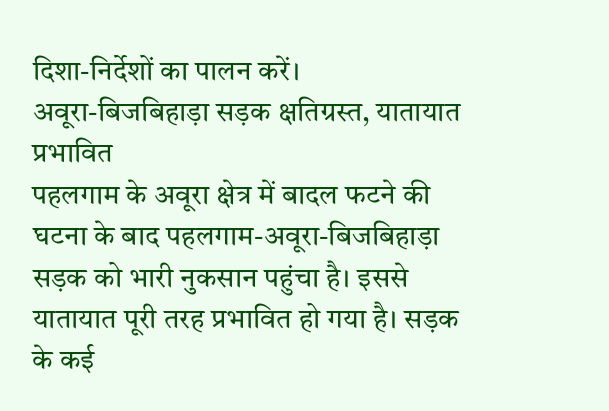दिशा-निर्देशों का पालन करें।
अवूरा-बिजबिहाड़ा सड़क क्षतिग्रस्त, यातायात प्रभावित
पहलगाम के अवूरा क्षेत्र में बादल फटने की घटना के बाद पहलगाम-अवूरा-बिजबिहाड़ा सड़क को भारी नुकसान पहुंचा है। इससे यातायात पूरी तरह प्रभावित हो गया है। सड़क के कई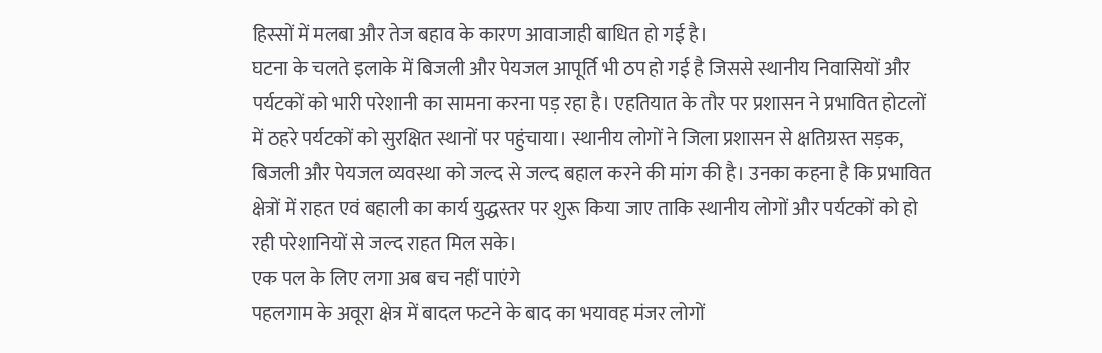हिस्सों में मलबा और तेज बहाव के कारण आवाजाही बाधित हो गई है।
घटना के चलते इलाके में बिजली और पेयजल आपूर्ति भी ठप हो गई है जिससे स्थानीय निवासियों और पर्यटकों को भारी परेशानी का सामना करना पड़ रहा है। एहतियात के तौर पर प्रशासन ने प्रभावित होटलों में ठहरे पर्यटकों को सुरक्षित स्थानों पर पहुंचाया। स्थानीय लोगों ने जिला प्रशासन से क्षतिग्रस्त सड़क, बिजली और पेयजल व्यवस्था को जल्द से जल्द बहाल करने की मांग की है। उनका कहना है कि प्रभावित क्षेत्रों में राहत एवं बहाली का कार्य युद्धस्तर पर शुरू किया जाए ताकि स्थानीय लोगों और पर्यटकों को हो रही परेशानियों से जल्द राहत मिल सके।
एक पल के लिए लगा अब बच नहीं पाएंगे
पहलगाम के अवूरा क्षेत्र में बादल फटने के बाद का भयावह मंजर लोगों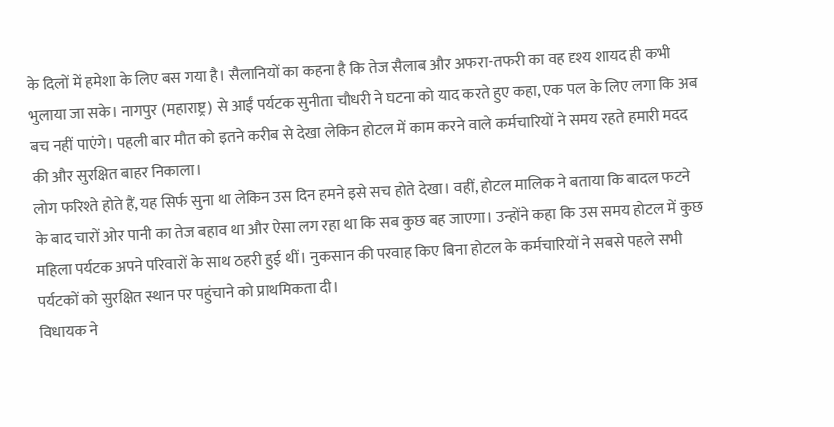के दिलों में हमेशा के लिए बस गया है। सैलानियों का कहना है कि तेज सैलाब और अफरा-तफरी का वह दृश्य शायद ही कभी भुलाया जा सके। नागपुर (महाराष्ट्र) से आईं पर्यटक सुनीता चौधरी ने घटना को याद करते हुए कहा, एक पल के लिए लगा कि अब बच नहीं पाएंगे। पहली बार मौत को इतने करीब से देखा लेकिन होटल में काम करने वाले कर्मचारियों ने समय रहते हमारी मदद की और सुरक्षित बाहर निकाला।
लोग फरिश्ते होते हैं, यह सिर्फ सुना था लेकिन उस दिन हमने इसे सच होते देखा। वहीं, होटल मालिक ने बताया कि बादल फटने के बाद चारों ओर पानी का तेज बहाव था और ऐसा लग रहा था कि सब कुछ बह जाएगा। उन्होंने कहा कि उस समय होटल में कुछ महिला पर्यटक अपने परिवारों के साथ ठहरी हुई थीं। नुकसान की परवाह किए बिना होटल के कर्मचारियों ने सबसे पहले सभी पर्यटकों को सुरक्षित स्थान पर पहुंचाने को प्राथमिकता दी।
विधायक ने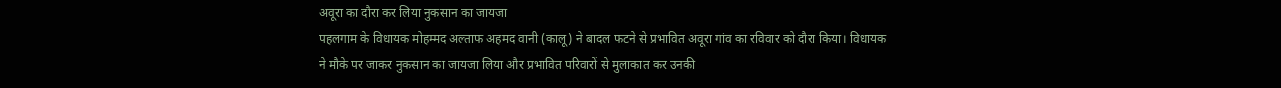अवूरा का दौरा कर लिया नुकसान का जायजा
पहलगाम के विधायक मोहम्मद अल्ताफ अहमद वानी (कालू) ने बादल फटने से प्रभावित अवूरा गांव का रविवार को दौरा किया। विधायक ने मौके पर जाकर नुकसान का जायजा लिया और प्रभावित परिवारों से मुलाकात कर उनकी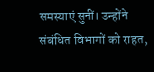समस्याएं सुनीं। उन्होंने संबंधित विभागों को राहत,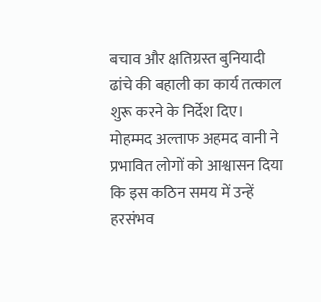बचाव और क्षतिग्रस्त बुनियादी ढांचे की बहाली का कार्य तत्काल शुरू करने के निर्देश दिए। मोहम्मद अल्ताफ अहमद वानी ने प्रभावित लोगों को आश्वासन दिया कि इस कठिन समय में उन्हें हरसंभव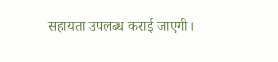सहायता उपलब्ध कराई जाएगी।